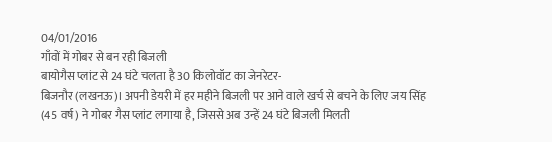04/01/2016
गाँवों में गोबर से बन रही बिजली
बायोगैस प्लांट से 24 घंटे चलता है 30 किलोवॉट का जेनरेटर-
बिजनौर (लखनऊ)। अपनी डेयरी में हर महीने बिजली पर आने वाले खर्च से बचने के लिए जय सिंह (45 वर्ष) ने गोबर गैस प्लांट लगाया है, जिससे अब उन्हें 24 घंटे बिजली मिलती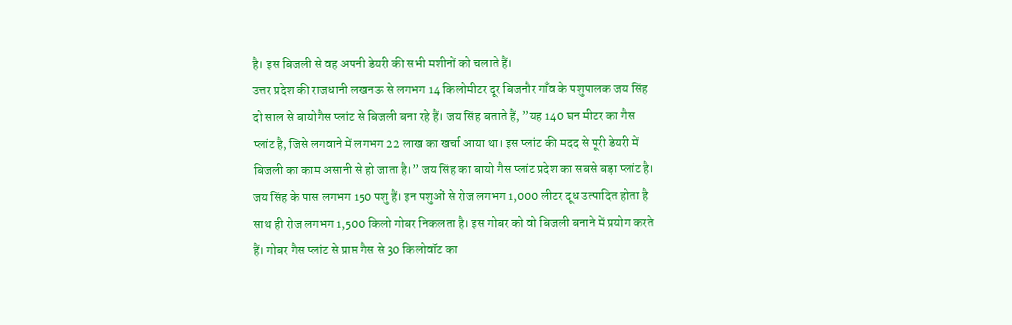है। इस बिजली से वह अपनी डेयरी की सभी मशीनों को चलाते हैं।
उत्तर प्रदेश की राजधानी लखनऊ से लगभग 14 किलोमीटर दूर बिजनौर गाँव के पशुपालक जय सिंह दो साल से बायोगैस प्लांट से बिजली बना रहे हैं। जय सिंह बताते हैं, ”यह 140 घन मीटर का गैस प्लांट है, जिसे लगवाने में लगभग 22 लाख का खर्चा आया था। इस प्लांट की मदद से पूरी डेयरी में बिजली का काम असानी से हो जाता है।” जय सिंह का बायो गैस प्लांट प्रदेश का सबसे बड़ा प्लांट है।
जय सिंह के पास लगभग 150 पशु हैं। इन पशुओं से रोज लगभग 1,000 लीटर दूध उत्पादित होता है साथ ही रोज लगभग 1,500 किलो गोबर निकलता है। इस गोबर को वो बिजली बनाने में प्रयोग करते हैं। गोबर गैस प्लांट से प्राप्त गैस से 30 किलोवॉट का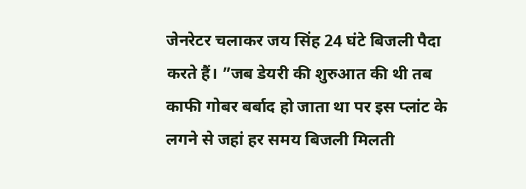जेनरेटर चलाकर जय सिंह 24 घंटे बिजली पैदा करते हैं। ”जब डेयरी की शुरुआत की थी तब काफी गोबर बर्बाद हो जाता था पर इस प्लांट के लगने से जहां हर समय बिजली मिलती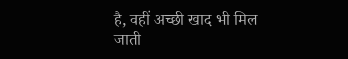है, वहीं अच्छी खाद भी मिल जाती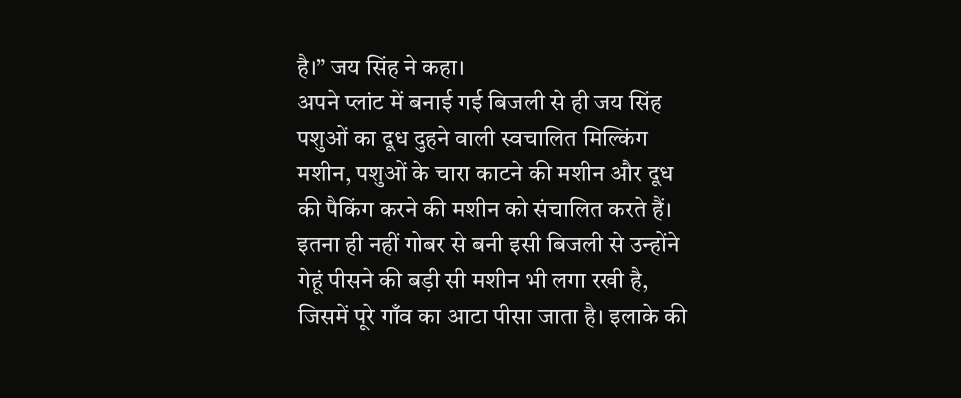है।” जय सिंह ने कहा।
अपने प्लांट में बनाई गई बिजली से ही जय सिंह पशुओं का दूध दुहने वाली स्वचालित मिल्किंग मशीन, पशुओं के चारा काटने की मशीन और दूध की पैकिंग करने की मशीन को संचालित करते हैं। इतना ही नहीं गोबर से बनी इसी बिजली से उन्होंने गेहूं पीसने की बड़ी सी मशीन भी लगा रखी है, जिसमें पूरे गाँव का आटा पीसा जाता है। इलाके की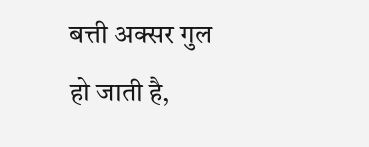बत्ती अक्सर गुल हो जाती है,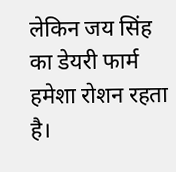लेकिन जय सिंह का डेयरी फार्म हमेशा रोशन रहता है।